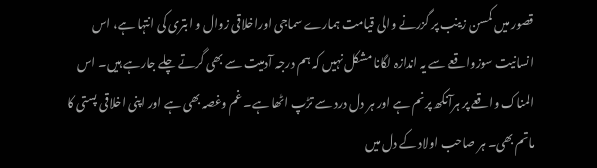قصور میں کمسن زینب پر گزرنے والی قیامت ہمارے سماجی اوراخلاقی زوال و ابتری کی انتہا ہے، اس انسانیت سوزواقعے سے یہ اندازہ لگانا مشکل نہیں کہ ہم درجہ آدمیت سے بھی گرتے چلے جارہے ہیں۔ اس المناک واقعے پر ہرآنکھ پرنم ہے اور ہر دل درد سے تڑپ اٹھا ہے۔ غم وغصہ بھی ہے اور اپنی اخلاقی پستی کا ماتم بھی۔ ہر صاحب اولاد کے دل میں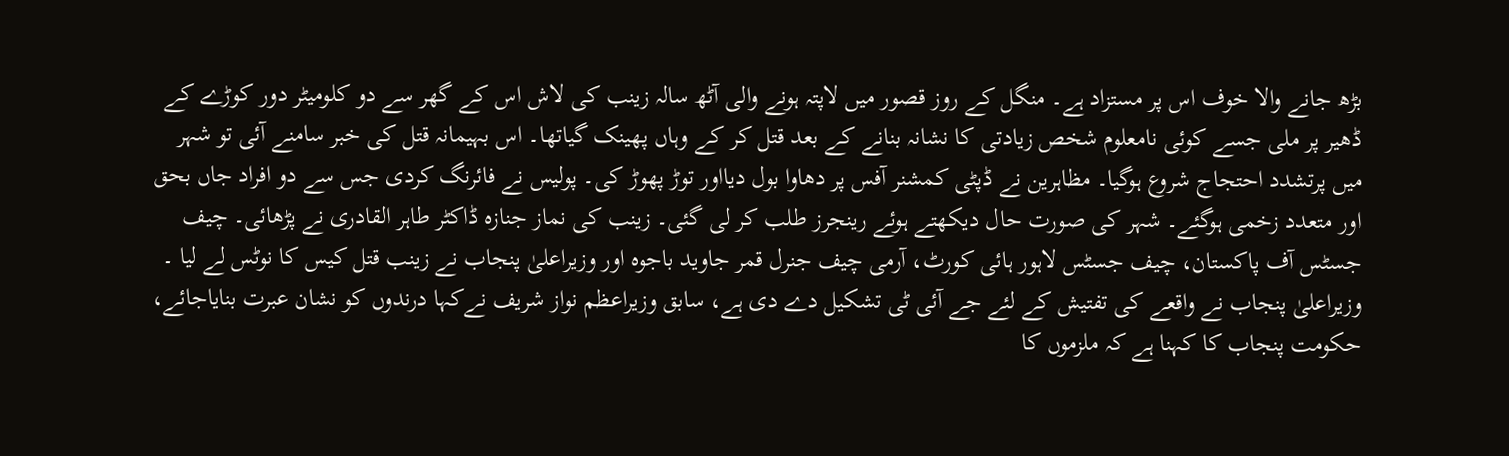بڑھ جانے والا خوف اس پر مستزاد ہے۔ منگل کے روز قصور میں لاپتہ ہونے والی آٹھ سالہ زینب کی لاش اس کے گھر سے دو کلومیٹر دور کوڑے کے ڈھیر پر ملی جسے کوئی نامعلوم شخص زیادتی کا نشانہ بنانے کے بعد قتل کر کے وہاں پھینک گیاتھا۔ اس بہیمانہ قتل کی خبر سامنے آئی تو شہر میں پرتشدد احتجاج شروع ہوگیا۔ مظاہرین نے ڈپٹی کمشنر آفس پر دھاوا بول دیااور توڑ پھوڑ کی۔ پولیس نے فائرنگ کردی جس سے دو افراد جاں بحق اور متعدد زخمی ہوگئے۔ شہر کی صورت حال دیکھتے ہوئے رینجرز طلب کر لی گئی۔ زینب کی نماز جنازہ ڈاکٹر طاہر القادری نے پڑھائی۔ چیف جسٹس آف پاکستان، چیف جسٹس لاہور ہائی کورٹ، آرمی چیف جنرل قمر جاوید باجوہ اور وزیراعلیٰ پنجاب نے زینب قتل کیس کا نوٹس لے لیا ۔ وزیراعلیٰ پنجاب نے واقعے کی تفتیش کے لئے جے آئی ٹی تشکیل دے دی ہے، سابق وزیراعظم نواز شریف نےکہا درندوں کو نشان عبرت بنایاجائے، حکومت پنجاب کا کہنا ہے کہ ملزموں کا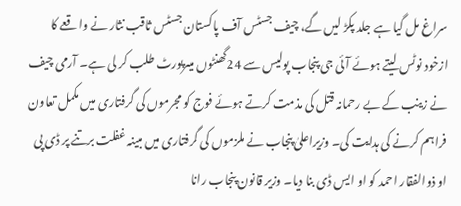سراغ مل گیا ہے جلد پکڑ لیں گے، چیف جسٹس آف پاکستان جسٹس ثاقب نثار نے واقعے کا ازخود نوٹس لیتے ہوئے آئی جی پنجاب پولیس سے 24گھنٹوں میںرپورٹ طلب کر لی ہے۔ آرمی چیف نے زینب کے بے رحمانہ قتل کی مذمت کرتے ہوئے فوج کو مجرموں کی گرفتاری میں مکمل تعاون فراہم کرنے کی ہدایت کی۔ وزیراعلیٰ پنجاب نے ملزموں کی گرفتاری میں مبینہ غفلت برتنے پر ڈی پی او ذوالفقار احمد کو او ایس ڈی بنا دیا۔ وزیر قانون پنجاب رانا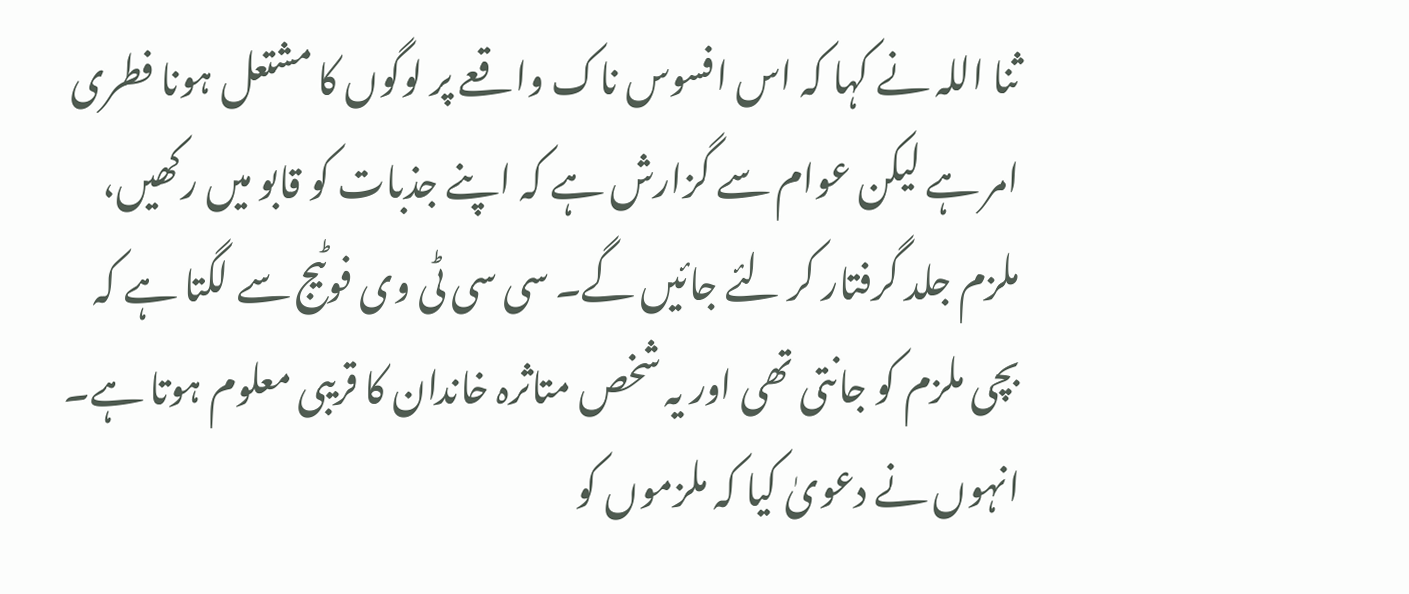ثنا اللہ نے کہا کہ اس افسوس ناک واقعے پر لوگوں کا مشتعل ہونا فطری امر ہے لیکن عوام سے گزارش ہے کہ اپنے جذبات کو قابو میں رکھیں، ملزم جلد گرفتار کر لئے جائیں گے۔ سی سی ٹی وی فوٹیج سے لگتا ہے کہ بچی ملزم کو جانتی تھی اور یہ شخص متاثرہ خاندان کا قریبی معلوم ہوتا ہے۔ انہوں نے دعویٰ کیا کہ ملزموں کو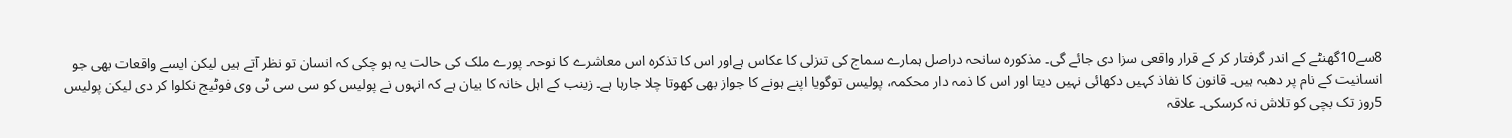8سے10گھنٹے کے اندر گرفتار کر کے قرار واقعی سزا دی جائے گی۔ مذکورہ سانحہ دراصل ہمارے سماج کی تنزلی کا عکاس ہےاور اس کا تذکرہ اس معاشرے کا نوحہ۔ پورے ملک کی حالت یہ ہو چکی کہ انسان تو نظر آتے ہیں لیکن ایسے واقعات بھی جو انسانیت کے نام پر دھبہ ہیں۔ قانون کا نفاذ کہیں دکھائی نہیں دیتا اور اس کا ذمہ دار محکمہ، پولیس توگویا اپنے ہونے کا جواز بھی کھوتا چلا جارہا ہے۔ زینب کے اہل خانہ کا بیان ہے کہ انہوں نے پولیس کو سی سی ٹی وی فوٹیج نکلوا کر دی لیکن پولیس 5روز تک بچی کو تلاش نہ کرسکی۔ علاقہ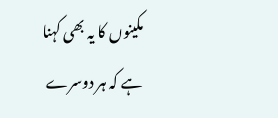مکینوں کا یہ بھی کہنا ہے کہ ہر دوسرے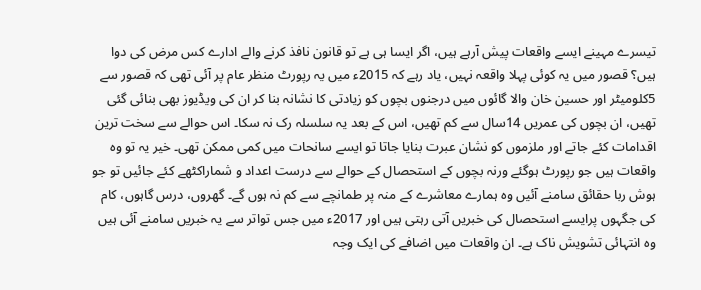تیسرے مہینے ایسے واقعات پیش آرہے ہیں، اگر ایسا ہی ہے تو قانون نافذ کرنے والے ادارے کس مرض کی دوا ہیں؟ قصور میں یہ کوئی پہلا واقعہ نہیں، یاد رہے کہ 2015ء میں یہ رپورٹ منظر عام پر آئی تھی کہ قصور سے 5کلومیٹر اور حسین خان والا گائوں میں درجنوں بچوں کو زیادتی کا نشانہ بنا کر ان کی ویڈیوز بھی بنائی گئی تھیں، ان بچوں کی عمریں 14سال سے کم تھیں، اس کے بعد یہ سلسلہ رک نہ سکا۔ اس حوالے سے سخت ترین اقدامات کئے جاتے اور ملزموں کو نشان عبرت بنایا جاتا تو ایسے سانحات میں کمی ممکن تھی۔ خیر یہ تو وہ واقعات ہیں جو رپورٹ ہوگئے ورنہ بچوں کے استحصال کے حوالے سے درست اعداد و شماراکٹھے کئے جائیں تو جو ہوش ربا حقائق سامنے آئیں وہ ہمارے معاشرے کے منہ پر طمانچے سے کم نہ ہوں گے۔ گھروں، درس گاہوں، کام کی جگہوں پرایسے استحصال کی خبریں آتی رہتی ہیں اور 2017ء میں جس تواتر سے یہ خبریں سامنے آئی ہیں وہ انتہائی تشویش ناک ہے۔ ان واقعات میں اضافے کی ایک وجہ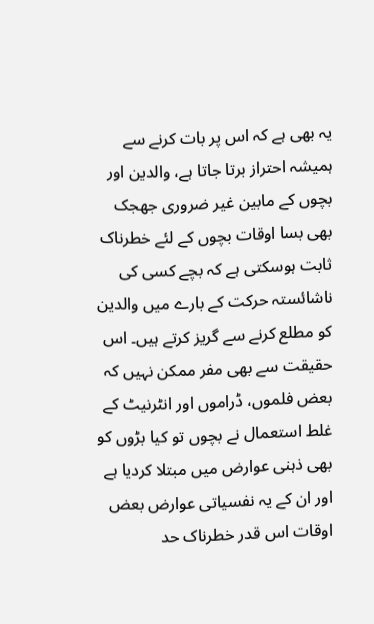یہ بھی ہے کہ اس پر بات کرنے سے ہمیشہ احتراز برتا جاتا ہے، والدین اور بچوں کے مابین غیر ضروری جھجک بھی بسا اوقات بچوں کے لئے خطرناک ثابت ہوسکتی ہے کہ بچے کسی کی ناشائستہ حرکت کے بارے میں والدین کو مطلع کرنے سے گریز کرتے ہیں۔ اس حقیقت سے بھی مفر ممکن نہیں کہ بعض فلموں، ڈراموں اور انٹرنیٹ کے غلط استعمال نے بچوں تو کیا بڑوں کو بھی ذہنی عوارض میں مبتلا کردیا ہے اور ان کے یہ نفسیاتی عوارض بعض اوقات اس قدر خطرناک حد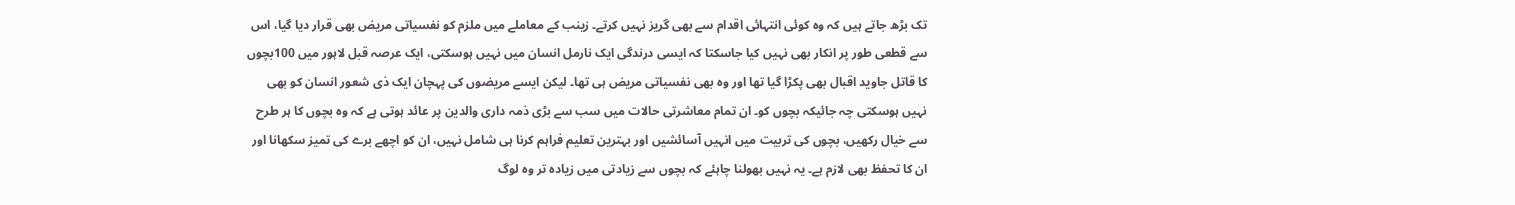تک بڑھ جاتے ہیں کہ وہ کوئی انتہائی اقدام سے بھی گریز نہیں کرتے۔ زینب کے معاملے میں ملزم کو نفسیاتی مریض بھی قرار دیا گیا، اس سے قطعی طور پر انکار بھی نہیں کیا جاسکتا کہ ایسی درندگی ایک نارمل انسان میں نہیں ہوسکتی، ایک عرصہ قبل لاہور میں 100بچوں کا قاتل جاوید اقبال بھی پکڑا گیا تھا اور وہ بھی نفسیاتی مریض ہی تھا۔ لیکن ایسے مریضوں کی پہچان ایک ذی شعور انسان کو بھی نہیں ہوسکتی چہ جائیکہ بچوں کو۔ ان تمام معاشرتی حالات میں سب سے بڑی ذمہ داری والدین پر عائد ہوتی ہے کہ وہ بچوں کا ہر طرح سے خیال رکھیں، بچوں کی تربیت میں انہیں آسائشیں اور بہترین تعلیم فراہم کرنا ہی شامل نہیں، ان کو اچھے برے کی تمیز سکھانا اور ان کا تحفظ بھی لازم ہے۔ یہ نہیں بھولنا چاہئے کہ بچوں سے زیادتی میں زیادہ تر وہ لوگ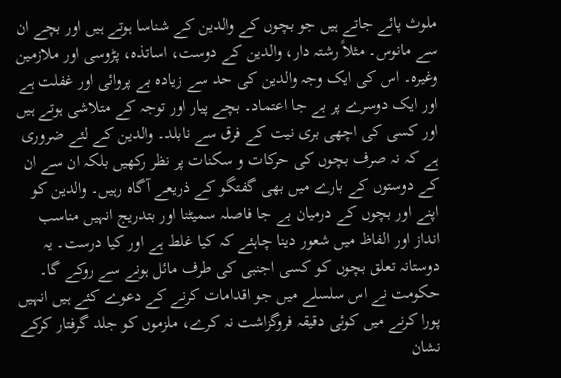ملوث پائے جاتے ہیں جو بچوں کے والدین کے شناسا ہوتے ہیں اور بچے ان سے مانوس۔ مثلاً رشتہ دار، والدین کے دوست، اساتذہ، پڑوسی اور ملازمین وغیرہ۔ اس کی ایک وجہ والدین کی حد سے زیادہ بے پروائی اور غفلت ہے اور ایک دوسرے پر بے جا اعتماد۔ بچے پیار اور توجہ کے متلاشی ہوتے ہیں اور کسی کی اچھی بری نیت کے فرق سے نابلد۔ والدین کے لئے ضروری ہے کہ نہ صرف بچوں کی حرکات و سکنات پر نظر رکھیں بلکہ ان سے ان کے دوستوں کے بارے میں بھی گفتگو کے ذریعے آگاہ رہیں۔ والدین کو اپنے اور بچوں کے درمیان بے جا فاصلہ سمیٹنا اور بتدریج انہیں مناسب انداز اور الفاظ میں شعور دینا چاہئے کہ کیا غلط ہے اور کیا درست۔ یہ دوستانہ تعلق بچوں کو کسی اجنبی کی طرف مائل ہونے سے روکے گا۔ حکومت نے اس سلسلے میں جو اقدامات کرنے کے دعوے کئے ہیں انہیں پورا کرنے میں کوئی دقیقہ فروگزاشت نہ کرے، ملزموں کو جلد گرفتار کرکے نشان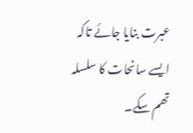عبرت بنایا جائے تاکہ ایسے سانحات کا سلسلہ تھم سکے۔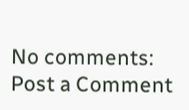No comments:
Post a Comment